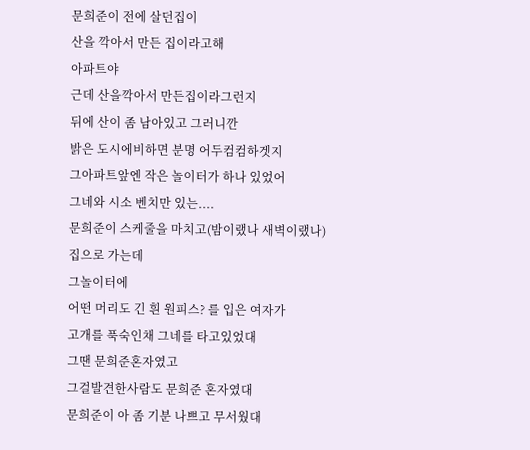문희준이 전에 살던집이
산을 깍아서 만든 집이라고해
아파트야
근데 산을깍아서 만든집이라그런지
뒤에 산이 좀 남아있고 그러니깐
밝은 도시에비하면 분명 어두컴컴하겟지
그아파트앞엔 작은 놀이터가 하나 있었어
그네와 시소 벤치만 있는....
문희준이 스케줄을 마치고(밤이랬나 새벽이랬나)
집으로 가는데
그놀이터에
어떤 머리도 긴 흰 원피스? 를 입은 여자가
고개를 푹숙인채 그네를 타고있었대
그땐 문희준혼자였고
그걸발견한사람도 문희준 혼자였대
문희준이 아 좀 기분 나쁘고 무서웠대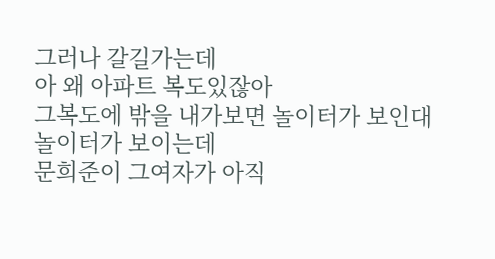그러나 갈길가는데
아 왜 아파트 복도있잖아
그복도에 밖을 내가보면 놀이터가 보인대
놀이터가 보이는데
문희준이 그여자가 아직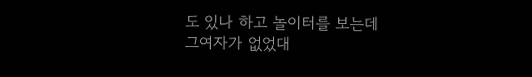도 있나 하고 놀이터를 보는데
그여자가 없었대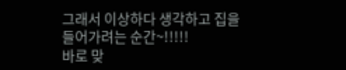그래서 이상하다 생각하고 집을 들어가려는 순간~!!!!!
바로 맞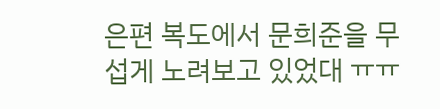은편 복도에서 문희준을 무섭게 노려보고 있었대 ㅠㅠ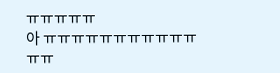ㅠㅠㅠㅠㅠ
아 ㅠㅠㅠㅠㅠㅠㅠㅠㅠㅠㅠㅠㅠ